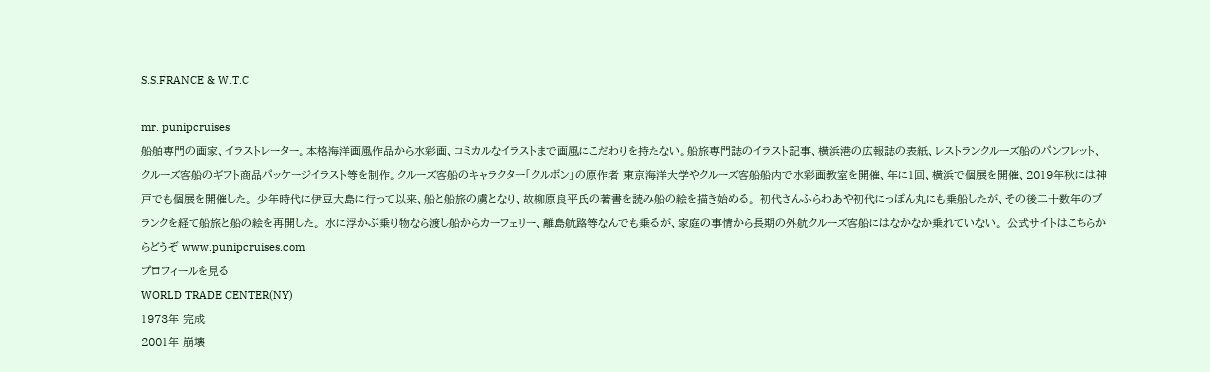S.S.FRANCE & W.T.C

mr. punipcruises
船舶専門の画家、イラストレーター。本格海洋画風作品から水彩画、コミカルなイラストまで画風にこだわりを持たない。船旅専門誌のイラスト記事、横浜港の広報誌の表紙、レストランクルーズ船のパンフレット、クルーズ客船のギフト商品パッケージイラスト等を制作。クルーズ客船のキャラクター「クルボン」の原作者 東京海洋大学やクルーズ客船船内で水彩画教室を開催、年に1回、横浜で個展を開催、2019年秋には神戸でも個展を開催した。 少年時代に伊豆大島に行って以来、船と船旅の虜となり、故柳原良平氏の著書を読み船の絵を描き始める。 初代さんふらわあや初代にっぽん丸にも乗船したが、その後二十数年のブランクを経て船旅と船の絵を再開した。 水に浮かぶ乗り物なら渡し船からカーフェリー、離島航路等なんでも乗るが、家庭の事情から長期の外航クルーズ客船にはなかなか乗れていない。 公式サイトはこちらからどうぞ www.punipcruises.com
プロフィールを見る
WORLD TRADE CENTER(NY)
1973年 完成
2001年 崩壊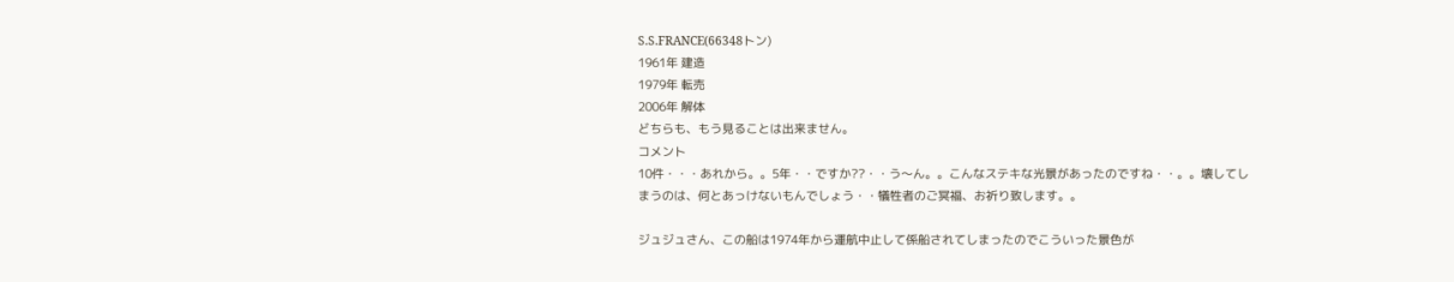S.S.FRANCE(66348トン)
1961年 建造
1979年 転売
2006年 解体
どちらも、もう見ることは出来ません。
コメント
10件・・・あれから。。5年・・ですか??・・う〜ん。。こんなステキな光景があったのですね・・。。壊してしまうのは、何とあっけないもんでしょう・・犠牲者のご冥福、お祈り致します。。

ジュジュさん、この船は1974年から運航中止して係船されてしまったのでこういった景色が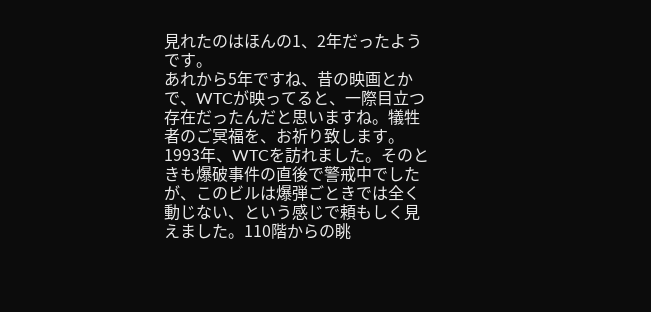見れたのはほんの1、2年だったようです。
あれから5年ですね、昔の映画とかで、WTCが映ってると、一際目立つ存在だったんだと思いますね。犠牲者のご冥福を、お祈り致します。
1993年、WTCを訪れました。そのときも爆破事件の直後で警戒中でしたが、このビルは爆弾ごときでは全く動じない、という感じで頼もしく見えました。110階からの眺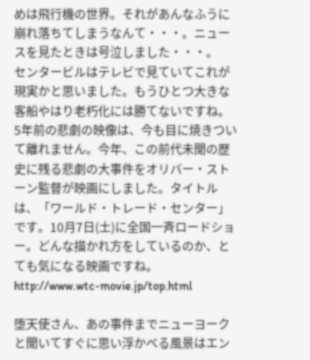めは飛行機の世界。それがあんなふうに崩れ落ちてしまうなんて・・・。ニュースを見たときは号泣しました・・・。
センタービルはテレビで見ていてこれが現実かと思いました。もうひとつ大きな客船やはり老朽化には勝てないですね。
5年前の悲劇の映像は、今も目に焼きついて離れません。今年、この前代未聞の歴史に残る悲劇の大事件をオリバー・ストーン監督が映画にしました。タイトルは、「ワールド・トレード・センター」です。10月7日(土)に全国一斉ロードショー。どんな描かれ方をしているのか、とても気になる映画ですね。http://www.wtc-movie.jp/top.html

堕天使さん、あの事件までニューヨークと聞いてすぐに思い浮かべる風景はエン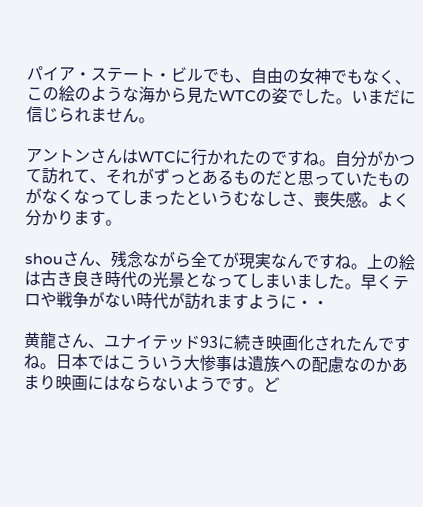パイア・ステート・ビルでも、自由の女神でもなく、この絵のような海から見たWTCの姿でした。いまだに信じられません。

アントンさんはWTCに行かれたのですね。自分がかつて訪れて、それがずっとあるものだと思っていたものがなくなってしまったというむなしさ、喪失感。よく分かります。

shouさん、残念ながら全てが現実なんですね。上の絵は古き良き時代の光景となってしまいました。早くテロや戦争がない時代が訪れますように・・

黄龍さん、ユナイテッド93に続き映画化されたんですね。日本ではこういう大惨事は遺族への配慮なのかあまり映画にはならないようです。ど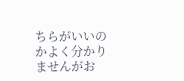ちらがいいのかよく分かりませんがお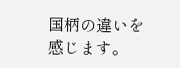国柄の違いを感じます。